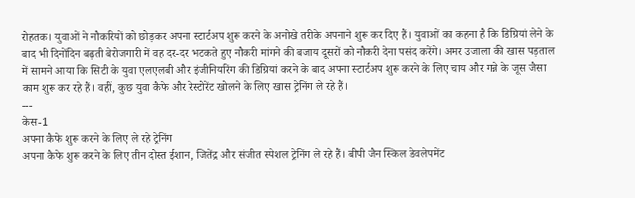रोहतक। युवाओं ने नौकरियों को छोड़कर अपना स्टार्टअप शुरू करने के अनोखे तरीके अपनाने शुरू कर दिए हैं। युवाओं का कहना है कि डिग्रियां लेने के बाद भी दिनोंदिन बढ़ती बेरोजगारी में वह दर-दर भटकते हुए नौकरी मांगने की बजाय दूसरों को नौकरी देना पसंद करेंगे। अमर उजाला की खास पड़ताल में सामने आया कि सिटी के युवा एलएलबी और इंजीनियरिंग की डिग्रियां करने के बाद अपना स्टार्टअप शुरू करने के लिए चाय और गन्ने के जूस जैसा काम शुरू कर रहे हैं। वहीं, कुछ युवा कैफे और रेस्टोरेंट खोलने के लिए खास ट्रेनिंग ले रहे हैं।
---
केस-1
अपना कैफे शुरू करने के लिए ले रहे ट्रेनिंग
अपना कैफे शुरू करने के लिए तीन दोस्त ईशान, जितेंद्र और संजीत स्पेशल ट्रेनिंग ले रहे हैं। बीपी जैन स्किल डेवलेपमेंट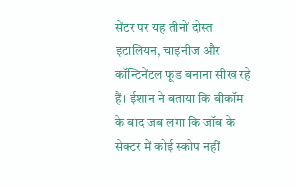सेंटर पर यह तीनों दोस्त इटालियन, चाइनीज और कॉन्टिनेंटल फूड बनाना सीख रहे हैं। ईशान ने बताया कि बीकॉम के बाद जब लगा कि जॉब के सेक्टर में कोई स्कोप नहीं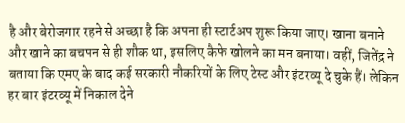है और बेरोजगार रहने से अच्छा है कि अपना ही स्टार्टअप शुरू किया जाए। खाना बनाने और खाने का बचपन से ही शौक था, इसलिए कैफे खोलने का मन बनाया। वहीं, जितेंद्र ने बताया कि एमए के बाद कई सरकारी नौकरियों के लिए टेस्ट और इंटरव्यू दे चुके हैं। लेकिन हर बार इंटरव्यू में निकाल देने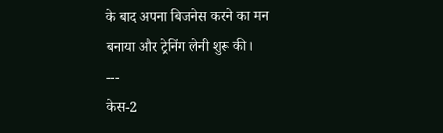के बाद अपना बिजनेस करने का मन बनाया और ट्रेनिंग लेनी शुरू की।
---
केस-2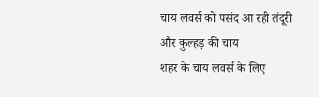चाय लवर्स को पसंद आ रही तंदूरी और कुल्हड़ की चाय
शहर के चाय लवर्स के लिए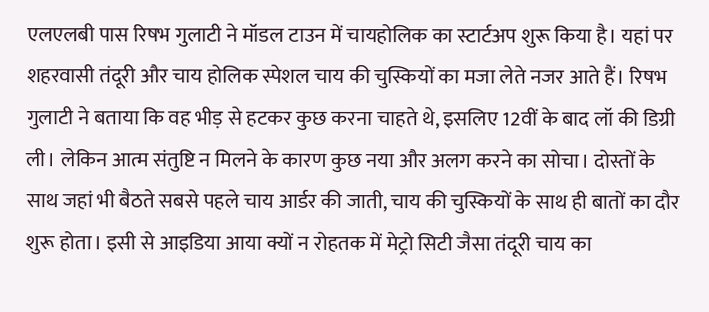एलएलबी पास रिषभ गुलाटी ने मॉडल टाउन में चायहोलिक का स्टार्टअप शुरू किया है। यहां पर शहरवासी तंदूरी और चाय होलिक स्पेशल चाय की चुस्कियों का मजा लेते नजर आते हैं। रिषभ गुलाटी ने बताया कि वह भीड़ से हटकर कुछ करना चाहते थे, इसलिए 12वीं के बाद लॉ की डिग्री ली। लेकिन आत्म संतुष्टि न मिलने के कारण कुछ नया और अलग करने का सोचा। दोस्तों के साथ जहां भी बैठते सबसे पहले चाय आर्डर की जाती, चाय की चुस्कियों के साथ ही बातों का दौर शुरू होता। इसी से आइडिया आया क्यों न रोहतक में मेट्रो सिटी जैसा तंदूरी चाय का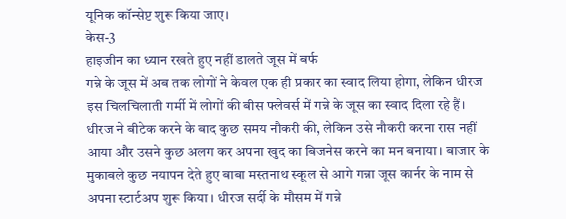यूनिक कॉन्सेप्ट शुरू किया जाए।
केस-3
हाइजीन का ध्यान रखते हुए नहीं डालते जूस में बर्फ
गन्ने के जूस में अब तक लोगों ने केवल एक ही प्रकार का स्वाद लिया होगा, लेकिन धीरज इस चिलचिलाती गर्मी में लोगों की बीस फ्लेवर्स में गन्ने के जूस का स्वाद दिला रहे हैं। धीरज ने बीटेक करने के बाद कुछ समय नौकरी की, लेकिन उसे नौकरी करना रास नहीं आया और उसने कुछ अलग कर अपना खुद का बिजनेस करने का मन बनाया। बाजार के मुकाबले कुछ नयापन देते हुए बाबा मस्तनाथ स्कूल से आगे गन्ना जूस कार्नर के नाम से अपना स्टार्टअप शुरू किया। धीरज सर्दी के मौसम में गन्ने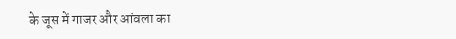के जूस में गाजर और आंवला का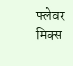फ्लेवर मिक्स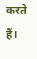करते हैं।